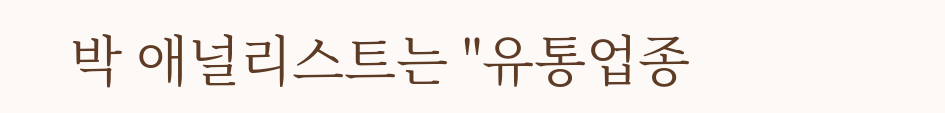박 애널리스트는 "유통업종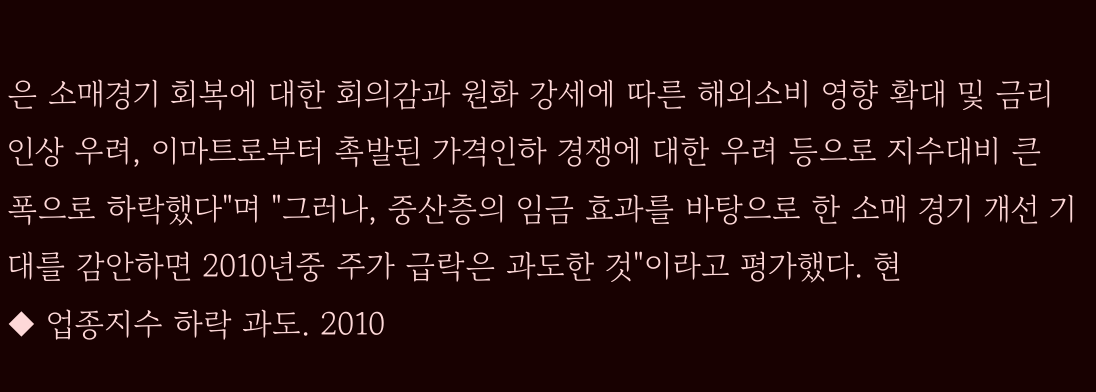은 소매경기 회복에 대한 회의감과 원화 강세에 따른 해외소비 영향 확대 및 금리 인상 우려, 이마트로부터 촉발된 가격인하 경쟁에 대한 우려 등으로 지수대비 큰 폭으로 하락했다"며 "그러나, 중산층의 임금 효과를 바탕으로 한 소매 경기 개선 기대를 감안하면 2010년중 주가 급락은 과도한 것"이라고 평가했다. 현
◆ 업종지수 하락 과도. 2010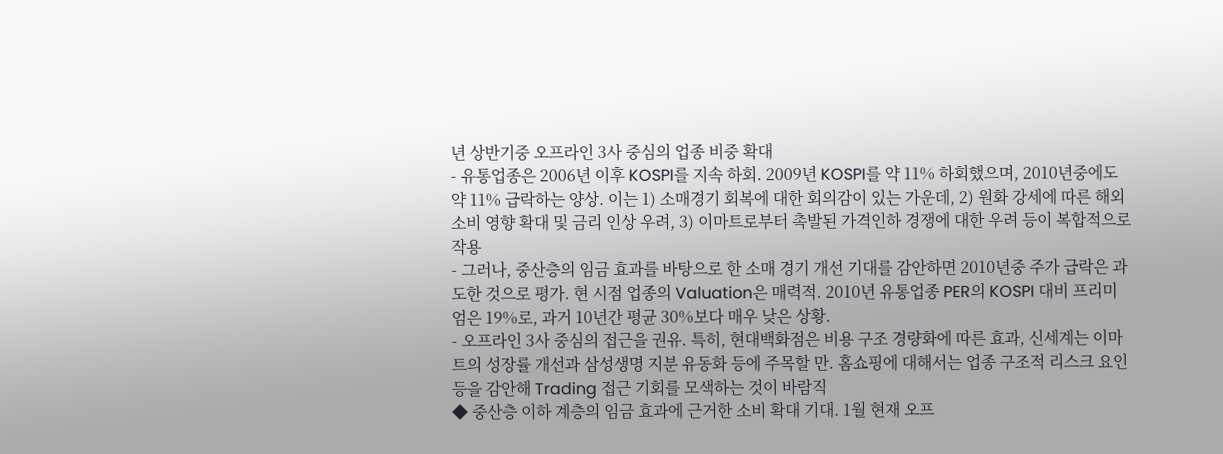년 상반기중 오프라인 3사 중심의 업종 비중 확대
- 유통업종은 2006년 이후 KOSPI를 지속 하회. 2009년 KOSPI를 약 11% 하회했으며, 2010년중에도 약 11% 급락하는 양상. 이는 1) 소매경기 회복에 대한 회의감이 있는 가운데, 2) 원화 강세에 따른 해외소비 영향 확대 및 금리 인상 우려, 3) 이마트로부터 촉발된 가격인하 경쟁에 대한 우려 등이 복합적으로 작용
- 그러나, 중산층의 임금 효과를 바탕으로 한 소매 경기 개선 기대를 감안하면 2010년중 주가 급락은 과도한 것으로 평가. 현 시점 업종의 Valuation은 매력적. 2010년 유통업종 PER의 KOSPI 대비 프리미엄은 19%로, 과거 10년간 평균 30%보다 매우 낮은 상황.
- 오프라인 3사 중심의 접근을 권유. 특히, 현대백화점은 비용 구조 경량화에 따른 효과, 신세계는 이마트의 성장률 개선과 삼성생명 지분 유동화 등에 주목할 만. 홈쇼핑에 대해서는 업종 구조적 리스크 요인 등을 감안해 Trading 접근 기회를 모색하는 것이 바람직
◆ 중산층 이하 계층의 임금 효과에 근거한 소비 확대 기대. 1월 현재 오프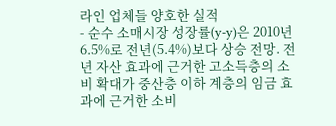라인 업체들 양호한 실적
- 순수 소매시장 성장률(y-y)은 2010년 6.5%로 전년(5.4%)보다 상승 전망. 전년 자산 효과에 근거한 고소득층의 소비 확대가 중산층 이하 계층의 임금 효과에 근거한 소비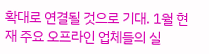확대로 연결될 것으로 기대. 1월 현재 주요 오프라인 업체들의 실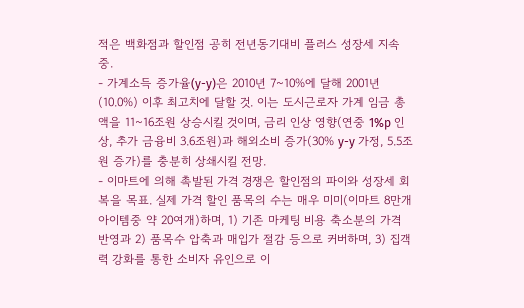적은 백화점과 할인점 공히 전년동기대비 플러스 성장세 지속중.
- 가계소득 증가율(y-y)은 2010년 7~10%에 달해 2001년(10.0%) 이후 최고치에 달할 것. 이는 도시근로자 가계 임금 총액을 11~16조원 상승시킬 것이며, 금리 인상 영향(연중 1%p 인상, 추가 금융비 3.6조원)과 해외소비 증가(30% y-y 가정, 5.5조원 증가)를 충분히 상쇄시킬 전망.
- 이마트에 의해 촉발된 가격 경쟁은 할인점의 파이와 성장세 회복을 목표. 실제 가격 할인 품목의 수는 매우 미미(이마트 8만개 아이템중 약 20여개)하며, 1) 기존 마케팅 비용 축소분의 가격 반영과 2) 품목수 압축과 매입가 절감 등으로 커버하며, 3) 집객력 강화를 통한 소비자 유인으로 이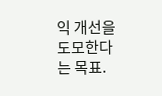익 개선을 도모한다는 목표.